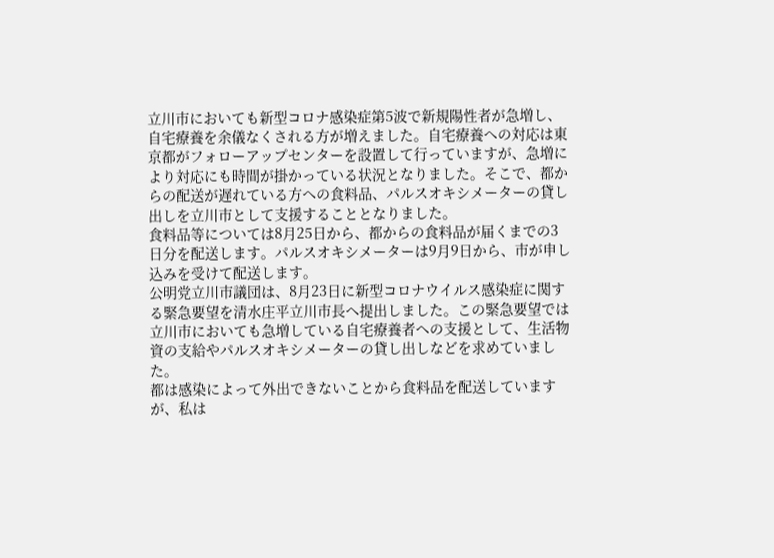立川市においても新型コロナ感染症第5波で新規陽性者が急増し、自宅療養を余儀なくされる方が増えました。自宅療養への対応は東京都がフォローアップセンターを設置して行っていますが、急増により対応にも時間が掛かっている状況となりました。そこで、都からの配送が遅れている方への食料品、パルスオキシメーターの貸し出しを立川市として支援することとなりました。
食料品等については8月25日から、都からの食料品が届くまでの3日分を配送します。パルスオキシメーターは9月9日から、市が申し込みを受けて配送します。
公明党立川市議団は、8月23日に新型コロナウイルス感染症に関する緊急要望を清水庄平立川市長へ提出しました。この緊急要望では立川市においても急増している自宅療養者への支援として、生活物資の支給やパルスオキシメーターの貸し出しなどを求めていました。
都は感染によって外出できないことから食料品を配送していますが、私は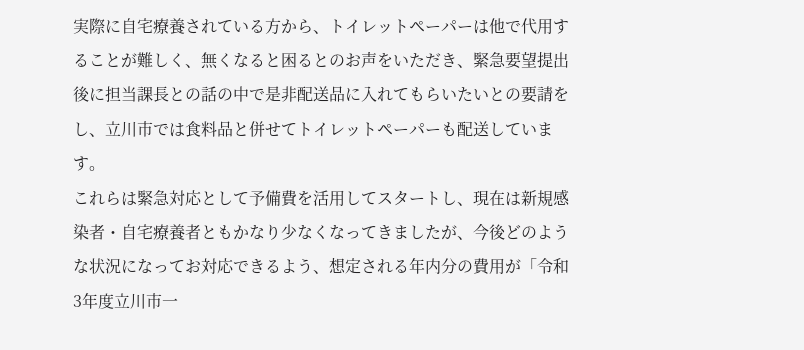実際に自宅療養されている方から、トイレットペーパーは他で代用することが難しく、無くなると困るとのお声をいただき、緊急要望提出後に担当課長との話の中で是非配送品に入れてもらいたいとの要請をし、立川市では食料品と併せてトイレットペーパーも配送しています。
これらは緊急対応として予備費を活用してスタートし、現在は新規感染者・自宅療養者ともかなり少なくなってきましたが、今後どのような状況になってお対応できるよう、想定される年内分の費用が「令和3年度立川市一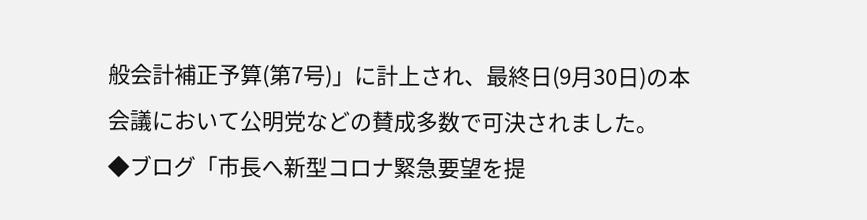般会計補正予算(第7号)」に計上され、最終日(9月30日)の本会議において公明党などの賛成多数で可決されました。
◆ブログ「市長へ新型コロナ緊急要望を提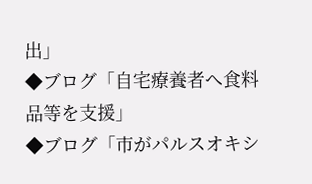出」
◆ブログ「自宅療養者へ食料品等を支援」
◆ブログ「市がパルスオキシ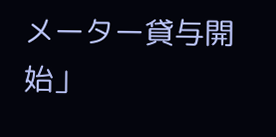メーター貸与開始」